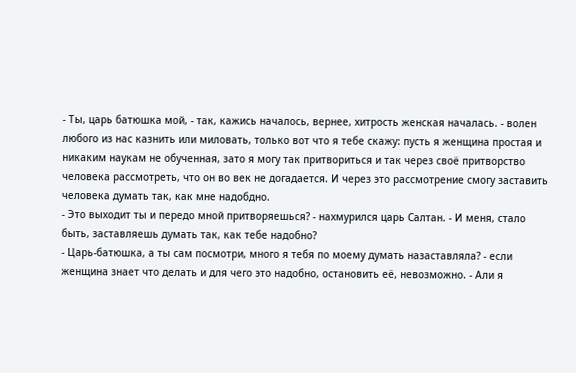- Ты, царь батюшка мой, - так, кажись началось, вернее, хитрость женская началась. - волен любого из нас казнить или миловать, только вот что я тебе скажу: пусть я женщина простая и никаким наукам не обученная, зато я могу так притвориться и так через своё притворство человека рассмотреть, что он во век не догадается. И через это рассмотрение смогу заставить человека думать так, как мне надобдно.
- Это выходит ты и передо мной притворяешься? - нахмурился царь Салтан. - И меня, стало быть, заставляешь думать так, как тебе надобно?
- Царь-батюшка, а ты сам посмотри, много я тебя по моему думать назаставляла? - если женщина знает что делать и для чего это надобно, остановить её, невозможно. - Али я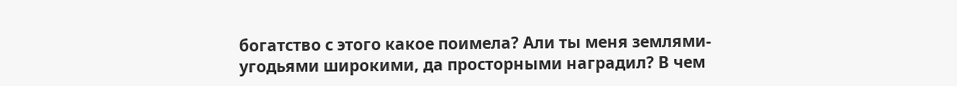богатство с этого какое поимела? Али ты меня землями-угодьями широкими, да просторными наградил? В чем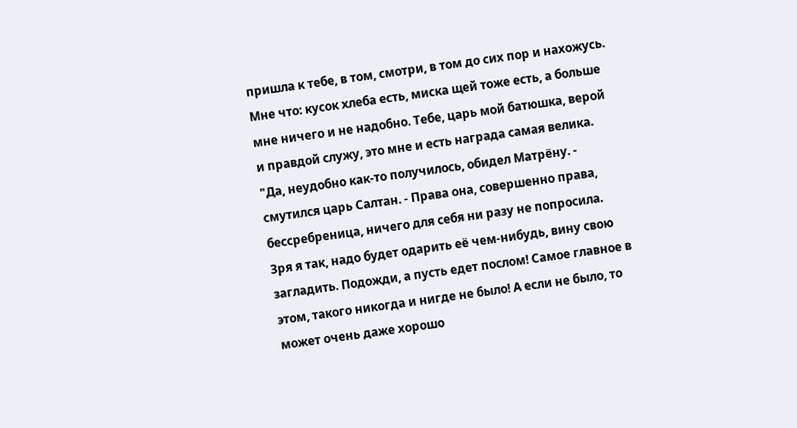пришла к тебе, в том, смотри, в том до сих пор и нахожусь. Мне что: кусок хлеба есть, миска щей тоже есть, а больше мне ничего и не надобно. Тебе, царь мой батюшка, верой и правдой служу, это мне и есть награда самая велика.
"Да, неудобно как-то получилось, обидел Матрёну. - смутился царь Салтан. - Права она, совершенно права, бессребреница, ничего для себя ни разу не попросила. Зря я так, надо будет одарить её чем-нибудь, вину свою загладить. Подожди, а пусть едет послом! Самое главное в этом, такого никогда и нигде не было! А если не было, то может очень даже хорошо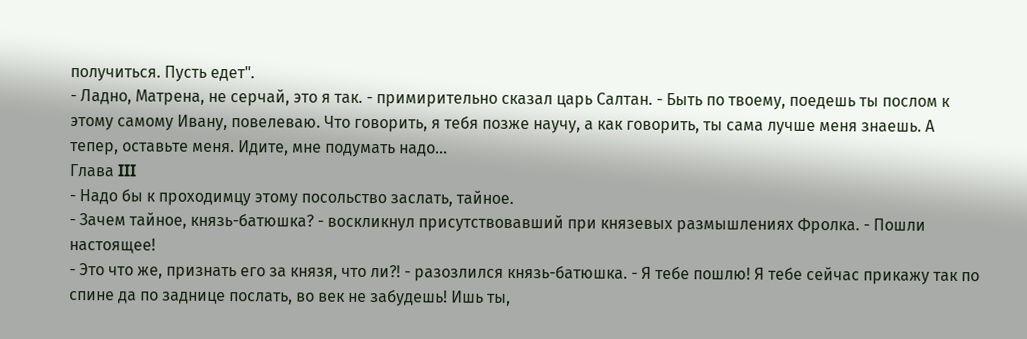получиться. Пусть едет".
- Ладно, Матрена, не серчай, это я так. - примирительно сказал царь Салтан. - Быть по твоему, поедешь ты послом к этому самому Ивану, повелеваю. Что говорить, я тебя позже научу, а как говорить, ты сама лучше меня знаешь. А тепер, оставьте меня. Идите, мне подумать надо...
Глава III
- Надо бы к проходимцу этому посольство заслать, тайное.
- Зачем тайное, князь-батюшка? - воскликнул присутствовавший при князевых размышлениях Фролка. - Пошли настоящее!
- Это что же, признать его за князя, что ли?! - разозлился князь-батюшка. - Я тебе пошлю! Я тебе сейчас прикажу так по спине да по заднице послать, во век не забудешь! Ишь ты,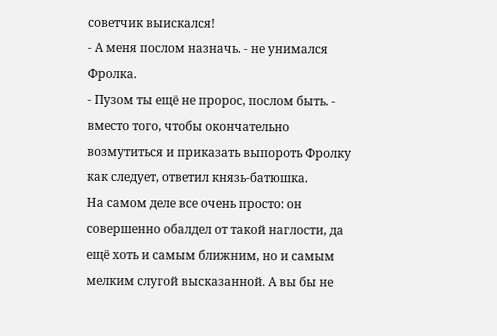советчик выискался!
- А меня послом назначь. - не унимался Фролка.
- Пузом ты ещё не пророс, послом быть. - вместо того, чтобы окончательно возмутиться и приказать выпороть Фролку как следует, ответил князь-батюшка.
На самом деле все очень просто: он совершенно обалдел от такой наглости, да ещё хоть и самым ближним, но и самым мелким слугой высказанной. А вы бы не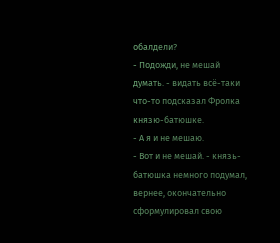обалдели?
- Подожди, не мешай думать. - видать всё-таки что-то подсказал Фролка князю-батюшке.
- А я и не мешаю.
- Вот и не мешай. - князь-батюшка немного подумал, вернее, окончательно сформулировал свою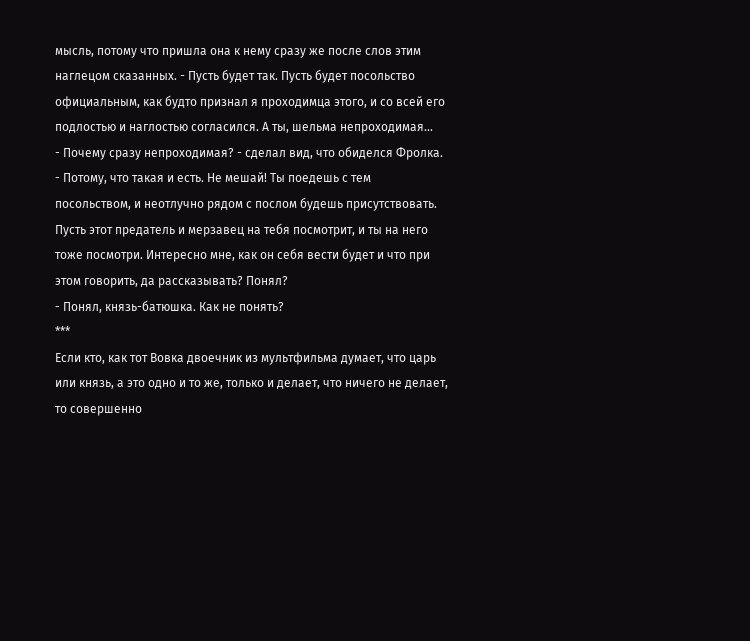мысль, потому что пришла она к нему сразу же после слов этим наглецом сказанных. - Пусть будет так. Пусть будет посольство официальным, как будто признал я проходимца этого, и со всей его подлостью и наглостью согласился. А ты, шельма непроходимая...
- Почему сразу непроходимая? - сделал вид, что обиделся Фролка.
- Потому, что такая и есть. Не мешай! Ты поедешь с тем посольством, и неотлучно рядом с послом будешь присутствовать. Пусть этот предатель и мерзавец на тебя посмотрит, и ты на него тоже посмотри. Интересно мне, как он себя вести будет и что при этом говорить, да рассказывать? Понял?
- Понял, князь-батюшка. Как не понять?
***
Если кто, как тот Вовка двоечник из мультфильма думает, что царь или князь, а это одно и то же, только и делает, что ничего не делает, то совершенно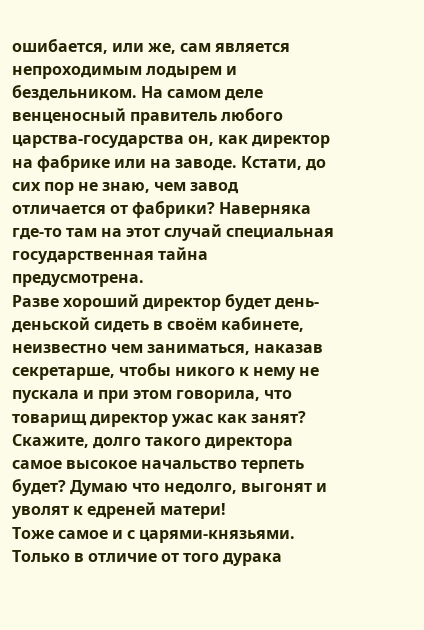ошибается, или же, сам является непроходимым лодырем и бездельником. На самом деле венценосный правитель любого царства-государства он, как директор на фабрике или на заводе. Кстати, до сих пор не знаю, чем завод отличается от фабрики? Наверняка где-то там на этот случай специальная государственная тайна предусмотрена.
Разве хороший директор будет день-деньской сидеть в своём кабинете, неизвестно чем заниматься, наказав секретарше, чтобы никого к нему не пускала и при этом говорила, что товарищ директор ужас как занят? Скажите, долго такого директора самое высокое начальство терпеть будет? Думаю что недолго, выгонят и уволят к едреней матери!
Тоже самое и с царями-князьями. Только в отличие от того дурака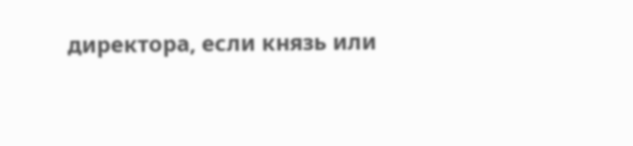директора, если князь или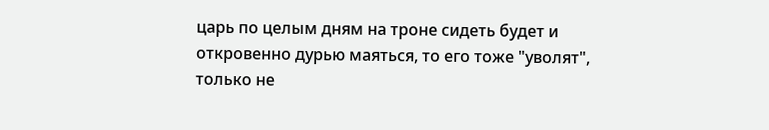царь по целым дням на троне сидеть будет и откровенно дурью маяться, то его тоже "уволят", только не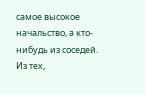самое высокое начальство, а кто-нибудь из соседей. Из тех,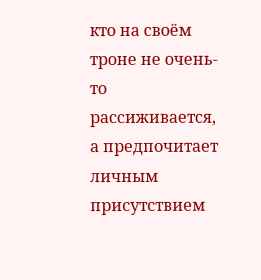кто на своём троне не очень-то рассиживается, а предпочитает личным присутствием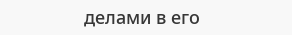делами в его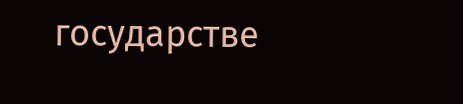государстве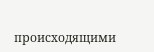происходящими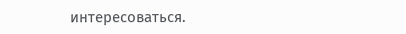интересоваться.